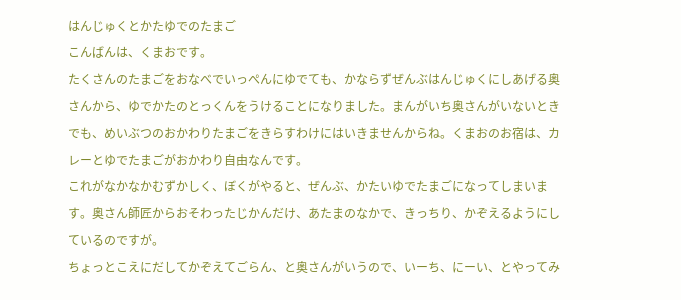はんじゅくとかたゆでのたまご
こんばんは、くまおです。
たくさんのたまごをおなべでいっぺんにゆでても、かならずぜんぶはんじゅくにしあげる奥さんから、ゆでかたのとっくんをうけることになりました。まんがいち奥さんがいないときでも、めいぶつのおかわりたまごをきらすわけにはいきませんからね。くまおのお宿は、カレーとゆでたまごがおかわり自由なんです。
これがなかなかむずかしく、ぼくがやると、ぜんぶ、かたいゆでたまごになってしまいます。奥さん師匠からおそわったじかんだけ、あたまのなかで、きっちり、かぞえるようにしているのですが。
ちょっとこえにだしてかぞえてごらん、と奥さんがいうので、いーち、にーい、とやってみ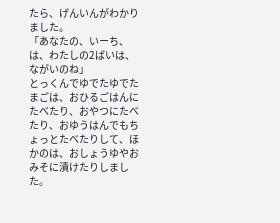たら、げんいんがわかりました。
「あなたの、いーち、は、わたしの2ばいは、ながいのね」
とっくんでゆでたゆでたまごは、おひるごはんにたべたり、おやつにたべたり、おゆうはんでもちょっとたべたりして、ほかのは、おしょうゆやおみそに漬けたりしました。